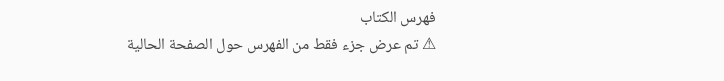فهرس الكتاب
⚠ تم عرض جزء فقط من الفهرس حول الصفحة الحالية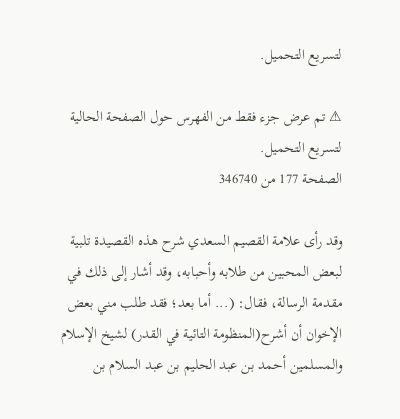لتسريع التحميل.

⚠ تم عرض جزء فقط من الفهرس حول الصفحة الحالية لتسريع التحميل.
الصفحة 177 من 346740

وقد رأى علامة القصيم السعدي شرح هذه القصيدة تلبية لبعض المحبين من طلابه وأحبابه، وقد أشار إلى ذلك في مقدمة الرسالة، فقال: (... أما بعد؛ فقد طلب مني بعض الإخوان أن أشرح(المنظومة التائية في القدر) لشيخ الإسلام والمسلمين أحمد بن عبد الحليم بن عبد السلام بن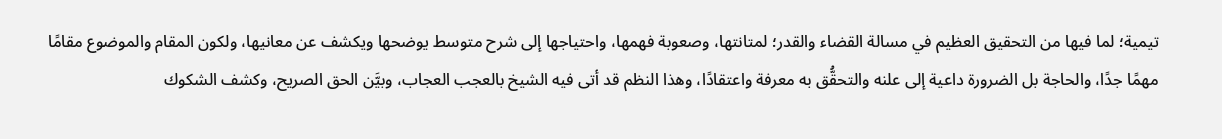تيمية؛ لما فيها من التحقيق العظيم في مسالة القضاء والقدر؛ لمتانتها، وصعوبة فهمها، واحتياجها إلى شرح متوسط يوضحها ويكشف عن معانيها، ولكون المقام والموضوع مقامًا مهمًا جدًا، والحاجة بل الضرورة داعية إلى علنه والتحقُّق به معرفة واعتقادًا، وهذا النظم قد أتى فيه الشيخ بالعجب العجاب، وبيَّن الحق الصريح، وكشف الشكوك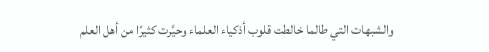والشبهات التي طالما خالطت قلوب أذكياء العلماء وحيَّرت كثيرًا من أهل العلم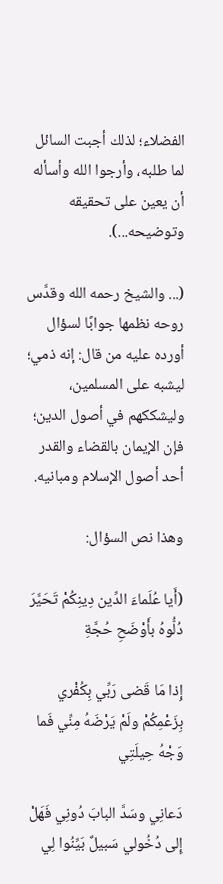الفضلاء؛ لذلك أجبت السائل لما طلبه، وأرجوا الله وأسأله أن يعين على تحقيقه وتوضيحه...).

(... والشيخ رحمه الله وقدَّس روحه نظمها جوابًا لسؤال أورده عليه من قال: إنه ذمي؛ ليشبه على المسلمين، وليشككهم في أصول الدين؛ فإن الإيمان بالقضاء والقدر أحد أصول الإسلام ومبانيه.

وهذا نص السؤال:

(أَيا عُلَماءَ الدِّين دِينِكُمْ تَحَيَّرَ دُلُّوهُ بأَوْضَحِ حُجَّةِ

إِذا مَا قَضى رَبِّي بِكُفْري بِزَعْمِكُمْ ولَمْ يَرْضَهُ مِنِّي فَما وَجْهُ حِيلَتِي

دَعانِي وسَدَّ البابَ دُونِي فَهَلْ إِلى دُخُولي سَبيلٌ بَيِّنُوا لِي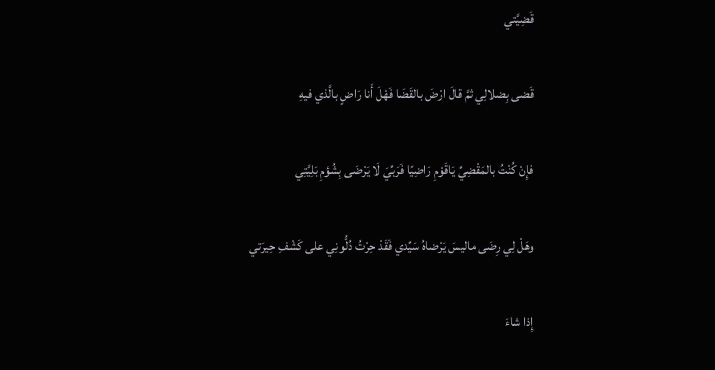قَضِيَّتي

قَضى بِضلالِي ثمَّ قالَ ارْضَ بالقَضَا فَهْلَ أَنا رَاضٍ بالَّذي فيهِ

فإِنْ كُنْتُ بالمَقْضِيِّ يَاقَوْمِ رَاضِيًا فَرَبِّيَ لَا يَرْضَى بِشُؤمِ بَلِيَّتِي

وهَلْ لِي رِضَى ماليسَ يَرْضاهُ سَيِّدي فَقَدْ حِرْتُ دُلُّونِي على كَشْفِ حِيرَتي

إِذا شاءَ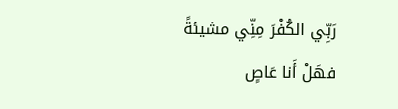رَبِّي الكُفْرَ مِنِّي مشيئةً فهَلْ أَنا عَاصٍ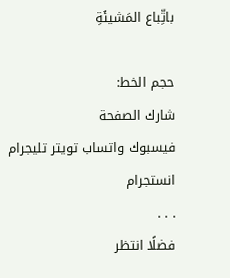باتِّباع المَشيئَةِ

حجم الخط:
شارك الصفحة
فيسبوك واتساب تويتر تليجرام انستجرام
. . .
فضلًا انتظر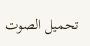تحميل الصوت